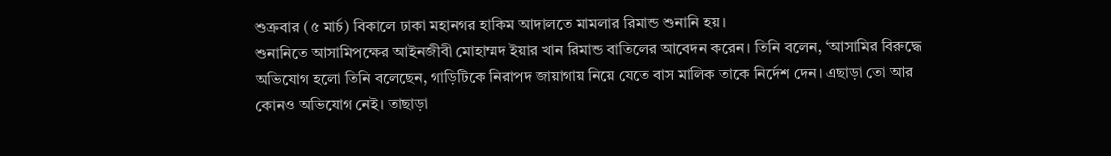শুক্রবার (৫ মার্চ) বিকালে ঢাকা মহানগর হাকিম আদালতে মামলার রিমান্ড শুনানি হয়।
শুনানিতে আসামিপক্ষের আইনজীবী মোহাম্মদ ইয়ার খান রিমান্ড বাতিলের আবেদন করেন। তিনি বলেন, ‘আসামির বিরুদ্ধে অভিযোগ হলো তিনি বলেছেন, গাড়িটিকে নিরাপদ জায়াগায় নিয়ে যেতে বাস মালিক তাকে নির্দেশ দেন। এছাড়া তো আর কোনও অভিযোগ নেই। তাছাড়া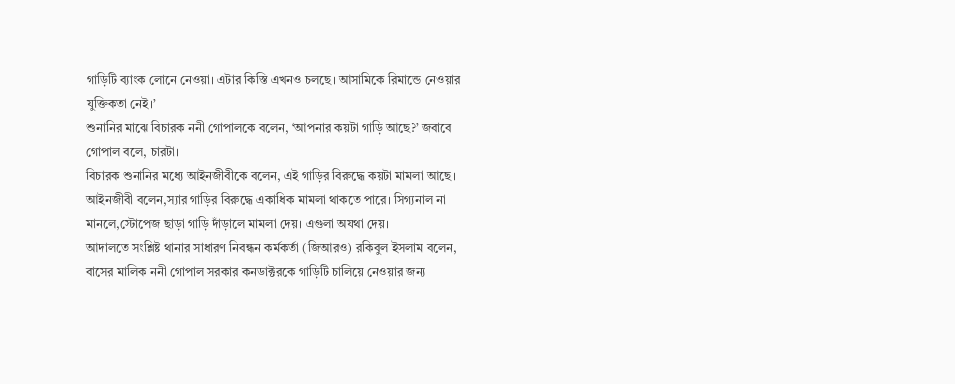গাড়িটি ব্যাংক লোনে নেওয়া। এটার কিস্তি এখনও চলছে। আসামিকে রিমান্ডে নেওয়ার যুক্তিকতা নেই।’
শুনানির মাঝে বিচারক ননী গোপালকে বলেন, ‘আপনার কয়টা গাড়ি আছে?’ জবাবে গোপাল বলে, চারটা।
বিচারক শুনানির মধ্যে আইনজীবীকে বলেন, এই গাড়ির বিরুদ্ধে কয়টা মামলা আছে। আইনজীবী বলেন,স্যার গাড়ির বিরুদ্ধে একাধিক মামলা থাকতে পারে। সিগ্যনাল না মানলে,স্টোপেজ ছাড়া গাড়ি দাঁড়ালে মামলা দেয়। এগুলা অযথা দেয়।
আদালতে সংশ্লিষ্ট থানার সাধারণ নিবন্ধন কর্মকর্তা (জিআরও) রকিবুল ইসলাম বলেন, বাসের মালিক ননী গোপাল সরকার কনডাক্টরকে গাড়িটি চালিয়ে নেওয়ার জন্য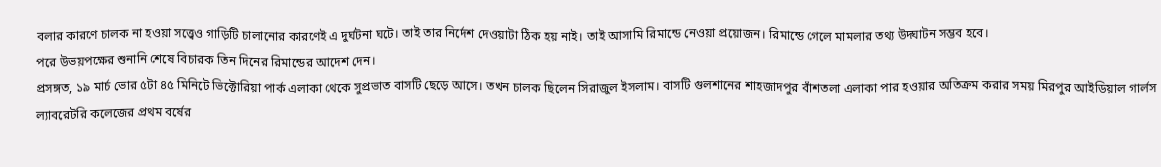বলার কারণে চালক না হওয়া সত্ত্বেও গাড়িটি চালানোর কারণেই এ দুর্ঘটনা ঘটে। তাই তার নির্দেশ দেওয়াটা ঠিক হয় নাই। তাই আসামি রিমান্ডে নেওয়া প্রয়োজন। রিমান্ডে গেলে মামলার তথ্য উদ্ঘাটন সম্ভব হবে।
পরে উভয়পক্ষের শুনানি শেষে বিচারক তিন দিনের রিমান্ডের আদেশ দেন।
প্রসঙ্গত, ১৯ মার্চ ভোর ৫টা ৪৫ মিনিটে ভিক্টোরিয়া পার্ক এলাকা থেকে সুপ্রভাত বাসটি ছেড়ে আসে। তখন চালক ছিলেন সিরাজুল ইসলাম। বাসটি গুলশানের শাহজাদপুর বাঁশতলা এলাকা পার হওয়ার অতিক্রম করার সময় মিরপুর আইডিয়াল গার্লস ল্যাবরেটরি কলেজের প্রথম বর্ষের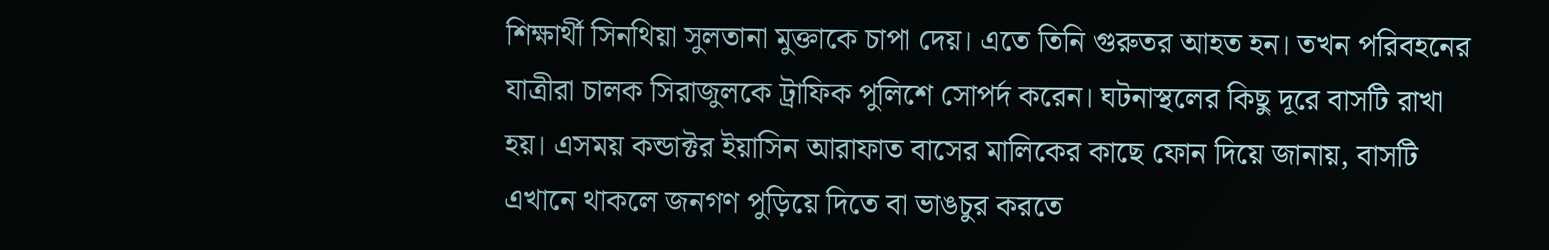শিক্ষার্থী সিনথিয়া সুলতানা মুক্তাকে চাপা দেয়। এতে তিনি গুরুতর আহত হন। তখন পরিবহনের যাত্রীরা চালক সিরাজুলকে ট্রাফিক পুলিশে সোপর্দ করেন। ঘটনাস্থলের কিছু দূরে বাসটি রাখা হয়। এসময় কন্ডাক্টর ইয়াসিন আরাফাত বাসের মালিকের কাছে ফোন দিয়ে জানায়, বাসটি এখানে থাকলে জনগণ পুড়িয়ে দিতে বা ভাঙচুর করতে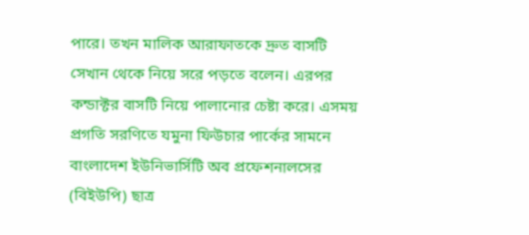পারে। তখন মালিক আরাফাতকে দ্রুত বাসটি সেখান থেকে নিয়ে সরে পড়তে বলেন। এরপর কন্ডাক্টর বাসটি নিয়ে পালানোর চেষ্টা করে। এসময় প্রগতি সরণিতে যমুনা ফিউচার পার্কের সামনে বাংলাদেশ ইউনিভার্সিটি অব প্রফেশনালসের (বিইউপি) ছাত্র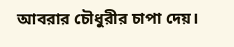আবরার চৌধুরীর চাপা দেয়।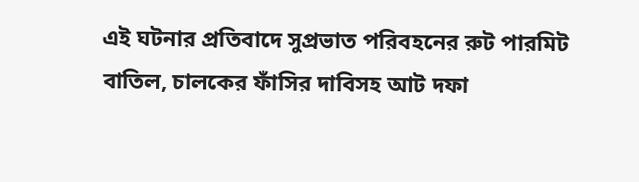এই ঘটনার প্রতিবাদে সুপ্রভাত পরিবহনের রুট পারমিট বাতিল, চালকের ফাঁসির দাবিসহ আট দফা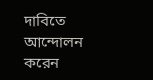দাবিতে আন্দোলন করেন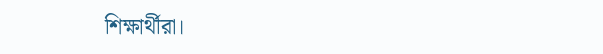শিক্ষার্থীরা।